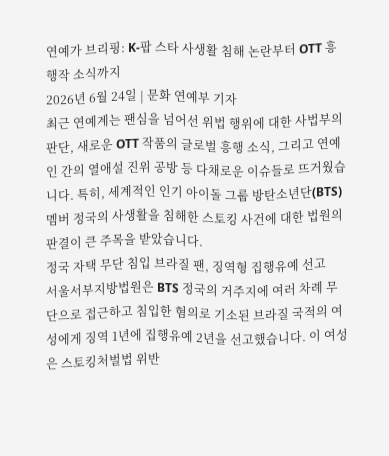연예가 브리핑: K-팝 스타 사생활 침해 논란부터 OTT 흥행작 소식까지
2026년 6월 24일 | 문화 연예부 기자
최근 연예계는 팬심을 넘어선 위법 행위에 대한 사법부의 판단, 새로운 OTT 작품의 글로벌 흥행 소식, 그리고 연예인 간의 열애설 진위 공방 등 다채로운 이슈들로 뜨거웠습니다. 특히, 세계적인 인기 아이돌 그룹 방탄소년단(BTS) 멤버 정국의 사생활을 침해한 스토킹 사건에 대한 법원의 판결이 큰 주목을 받았습니다.
정국 자택 무단 침입 브라질 팬, 징역형 집행유예 선고
서울서부지방법원은 BTS 정국의 거주지에 여러 차례 무단으로 접근하고 침입한 혐의로 기소된 브라질 국적의 여성에게 징역 1년에 집행유예 2년을 선고했습니다. 이 여성은 스토킹처벌법 위반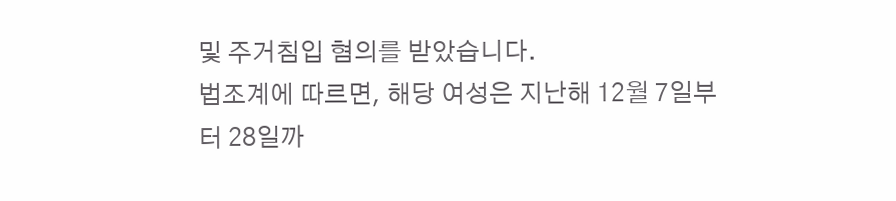및 주거침입 혐의를 받았습니다.
법조계에 따르면, 해당 여성은 지난해 12월 7일부터 28일까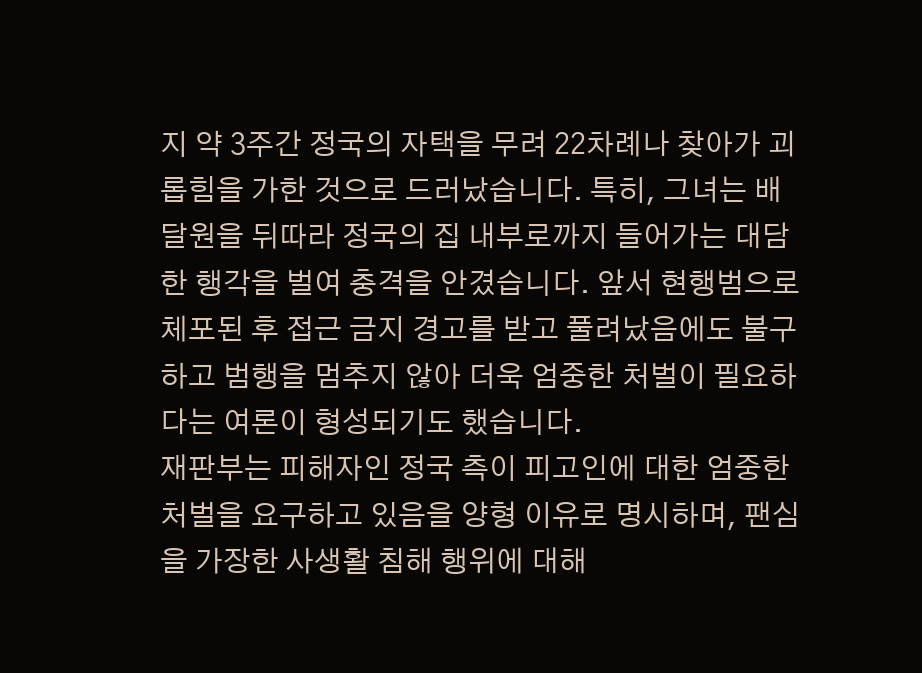지 약 3주간 정국의 자택을 무려 22차례나 찾아가 괴롭힘을 가한 것으로 드러났습니다. 특히, 그녀는 배달원을 뒤따라 정국의 집 내부로까지 들어가는 대담한 행각을 벌여 충격을 안겼습니다. 앞서 현행범으로 체포된 후 접근 금지 경고를 받고 풀려났음에도 불구하고 범행을 멈추지 않아 더욱 엄중한 처벌이 필요하다는 여론이 형성되기도 했습니다.
재판부는 피해자인 정국 측이 피고인에 대한 엄중한 처벌을 요구하고 있음을 양형 이유로 명시하며, 팬심을 가장한 사생활 침해 행위에 대해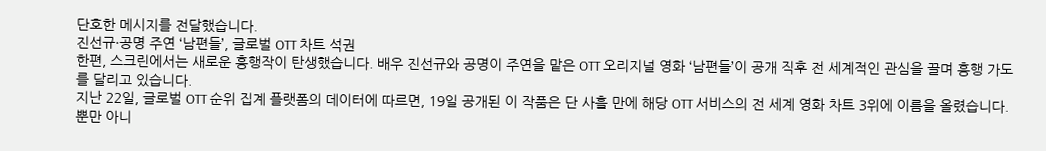단호한 메시지를 전달했습니다.
진선규·공명 주연 ‘남편들’, 글로벌 OTT 차트 석권
한편, 스크린에서는 새로운 흥행작이 탄생했습니다. 배우 진선규와 공명이 주연을 맡은 OTT 오리지널 영화 ‘남편들’이 공개 직후 전 세계적인 관심을 끌며 흥행 가도를 달리고 있습니다.
지난 22일, 글로벌 OTT 순위 집계 플랫폼의 데이터에 따르면, 19일 공개된 이 작품은 단 사흘 만에 해당 OTT 서비스의 전 세계 영화 차트 3위에 이름을 올렸습니다. 뿐만 아니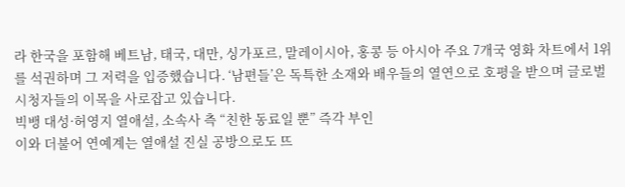라 한국을 포함해 베트남, 태국, 대만, 싱가포르, 말레이시아, 홍콩 등 아시아 주요 7개국 영화 차트에서 1위를 석권하며 그 저력을 입증했습니다. ‘남편들’은 독특한 소재와 배우들의 열연으로 호평을 받으며 글로벌 시청자들의 이목을 사로잡고 있습니다.
빅뱅 대성·허영지 열애설, 소속사 측 “친한 동료일 뿐” 즉각 부인
이와 더불어 연예계는 열애설 진실 공방으로도 뜨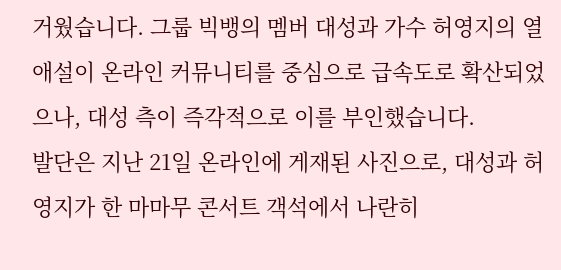거웠습니다. 그룹 빅뱅의 멤버 대성과 가수 허영지의 열애설이 온라인 커뮤니티를 중심으로 급속도로 확산되었으나, 대성 측이 즉각적으로 이를 부인했습니다.
발단은 지난 21일 온라인에 게재된 사진으로, 대성과 허영지가 한 마마무 콘서트 객석에서 나란히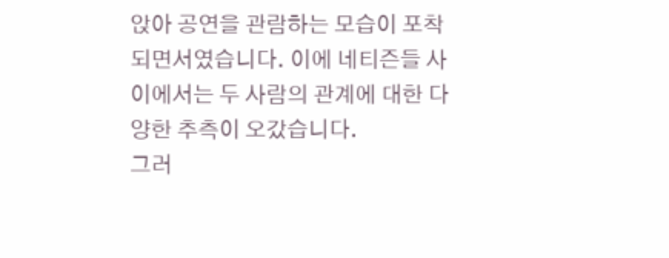앉아 공연을 관람하는 모습이 포착되면서였습니다. 이에 네티즌들 사이에서는 두 사람의 관계에 대한 다양한 추측이 오갔습니다.
그러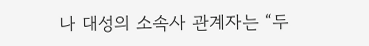나 대성의 소속사 관계자는 “두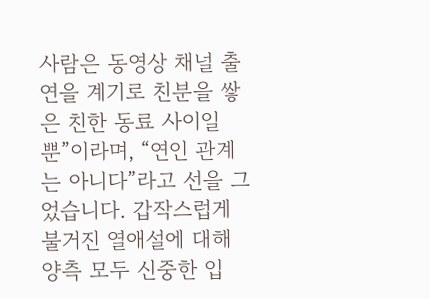사람은 동영상 채널 출연을 계기로 친분을 쌓은 친한 동료 사이일 뿐”이라며, “연인 관계는 아니다”라고 선을 그었습니다. 갑작스럽게 불거진 열애설에 대해 양측 모두 신중한 입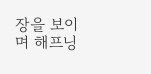장을 보이며 해프닝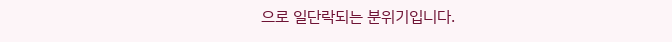으로 일단락되는 분위기입니다.